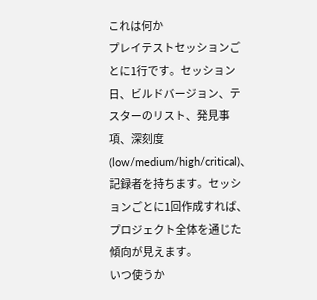これは何か
プレイテストセッションごとに1行です。セッション日、ビルドバージョン、テスターのリスト、発見事項、深刻度(low/medium/high/critical)、記録者を持ちます。セッションごとに1回作成すれば、プロジェクト全体を通じた傾向が見えます。
いつ使うか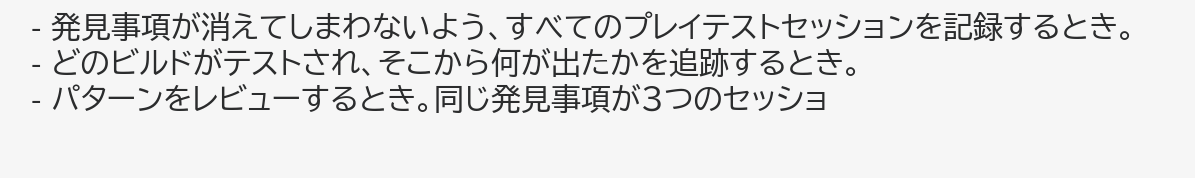- 発見事項が消えてしまわないよう、すべてのプレイテストセッションを記録するとき。
- どのビルドがテストされ、そこから何が出たかを追跡するとき。
- パターンをレビューするとき。同じ発見事項が3つのセッショ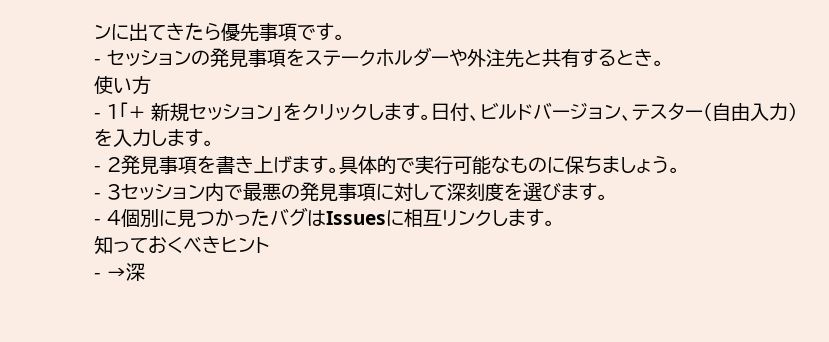ンに出てきたら優先事項です。
- セッションの発見事項をステークホルダーや外注先と共有するとき。
使い方
- 1「+ 新規セッション」をクリックします。日付、ビルドバージョン、テスター(自由入力)を入力します。
- 2発見事項を書き上げます。具体的で実行可能なものに保ちましょう。
- 3セッション内で最悪の発見事項に対して深刻度を選びます。
- 4個別に見つかったバグはIssuesに相互リンクします。
知っておくべきヒント
- →深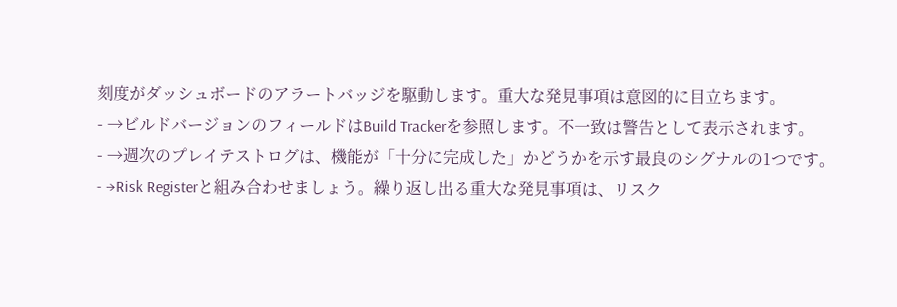刻度がダッシュボードのアラートバッジを駆動します。重大な発見事項は意図的に目立ちます。
- →ビルドバージョンのフィールドはBuild Trackerを参照します。不一致は警告として表示されます。
- →週次のプレイテストログは、機能が「十分に完成した」かどうかを示す最良のシグナルの1つです。
- →Risk Registerと組み合わせましょう。繰り返し出る重大な発見事項は、リスク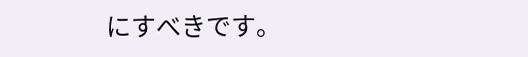にすべきです。